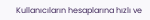Kullanıcıların hesaplarına hızlı ve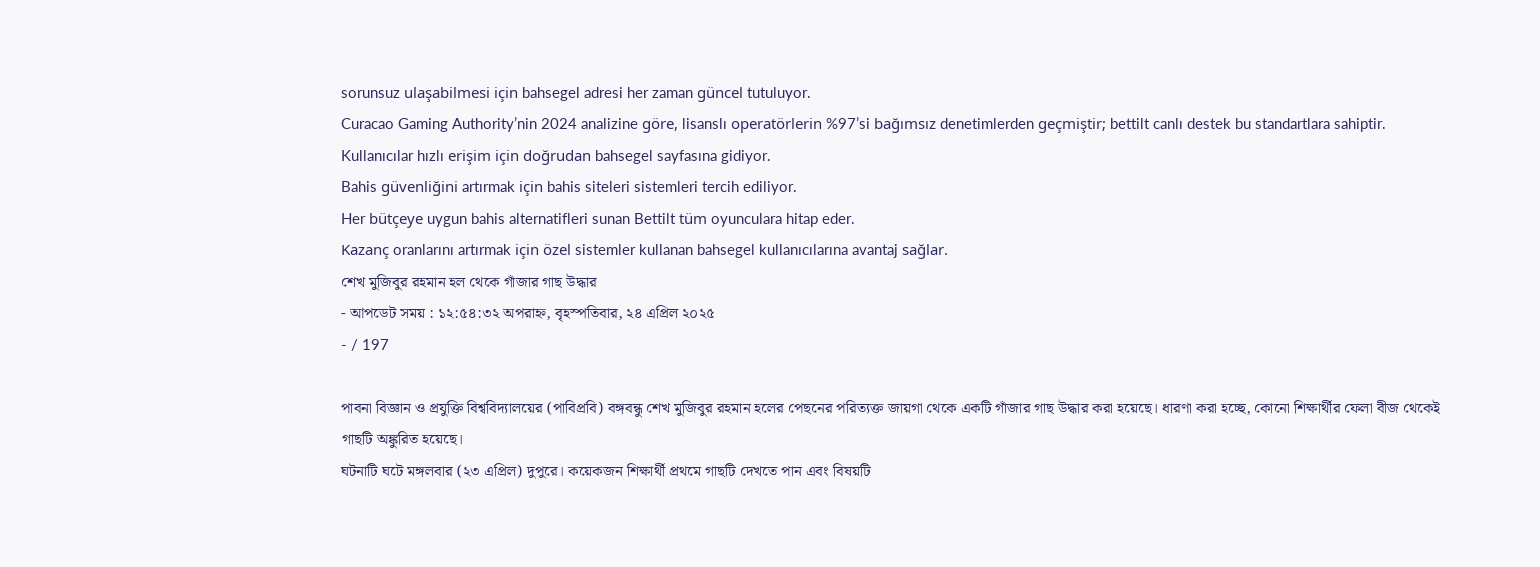sorunsuz ulaşabilmesi için bahsegel adresi her zaman güncel tutuluyor.
Curacao Gaming Authority’nin 2024 analizine göre, lisanslı operatörlerin %97’si bağımsız denetimlerden geçmiştir; bettilt canlı destek bu standartlara sahiptir.
Kullanıcılar hızlı erişim için doğrudan bahsegel sayfasına gidiyor.
Bahis güvenliğini artırmak için bahis siteleri sistemleri tercih ediliyor.
Her bütçeye uygun bahis alternatifleri sunan Bettilt tüm oyunculara hitap eder.
Kazanç oranlarını artırmak için özel sistemler kullanan bahsegel kullanıcılarına avantaj sağlar.
শেখ মুজিবুর রহমান হল থেকে গাঁজার গাছ উদ্ধার
- আপডেট সময় : ১২:৫৪:৩২ অপরাহ্ন, বৃহস্পতিবার, ২৪ এপ্রিল ২০২৫
- / 197

পাবনা বিজ্ঞান ও প্রযুক্তি বিশ্ববিদ্যালয়ের (পাবিপ্রবি) বঙ্গবন্ধু শেখ মুজিবুর রহমান হলের পেছনের পরিত্যক্ত জায়গা থেকে একটি গাঁজার গাছ উদ্ধার করা হয়েছে। ধারণা করা হচ্ছে, কোনো শিক্ষার্থীর ফেলা বীজ থেকেই গাছটি অঙ্কুরিত হয়েছে।
ঘটনাটি ঘটে মঙ্গলবার (২৩ এপ্রিল) দুপুরে। কয়েকজন শিক্ষার্থী প্রথমে গাছটি দেখতে পান এবং বিষয়টি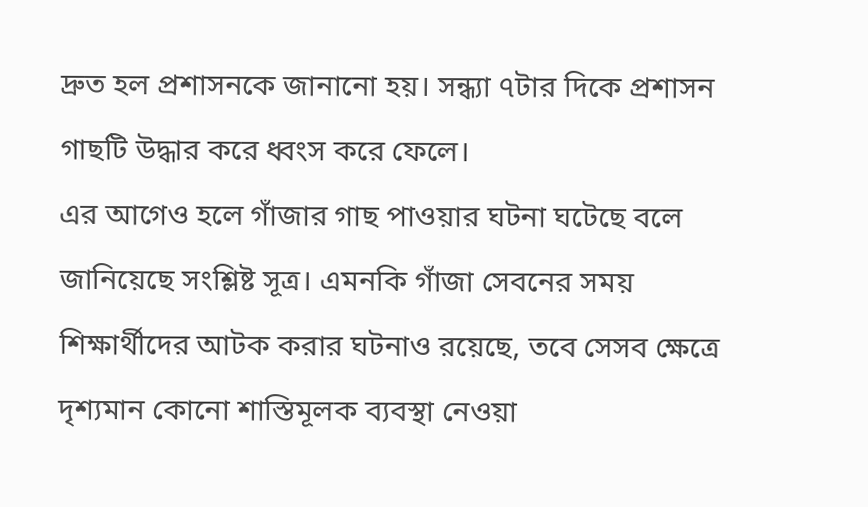দ্রুত হল প্রশাসনকে জানানো হয়। সন্ধ্যা ৭টার দিকে প্রশাসন গাছটি উদ্ধার করে ধ্বংস করে ফেলে।
এর আগেও হলে গাঁজার গাছ পাওয়ার ঘটনা ঘটেছে বলে জানিয়েছে সংশ্লিষ্ট সূত্র। এমনকি গাঁজা সেবনের সময় শিক্ষার্থীদের আটক করার ঘটনাও রয়েছে, তবে সেসব ক্ষেত্রে দৃশ্যমান কোনো শাস্তিমূলক ব্যবস্থা নেওয়া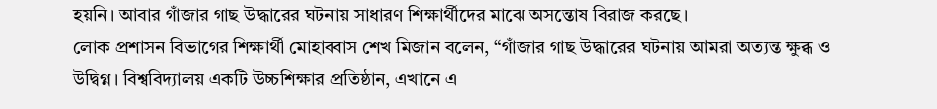হয়নি। আবার গাঁজার গাছ উদ্ধারের ঘটনায় সাধারণ শিক্ষার্থীদের মাঝে অসন্তোষ বিরাজ করছে।
লোক প্রশাসন বিভাগের শিক্ষার্থী মোহাব্বাস শেখ মিজান বলেন, “গাঁজার গাছ উদ্ধারের ঘটনায় আমরা অত্যন্ত ক্ষুব্ধ ও উদ্বিগ্ন। বিশ্ববিদ্যালয় একটি উচ্চশিক্ষার প্রতিষ্ঠান, এখানে এ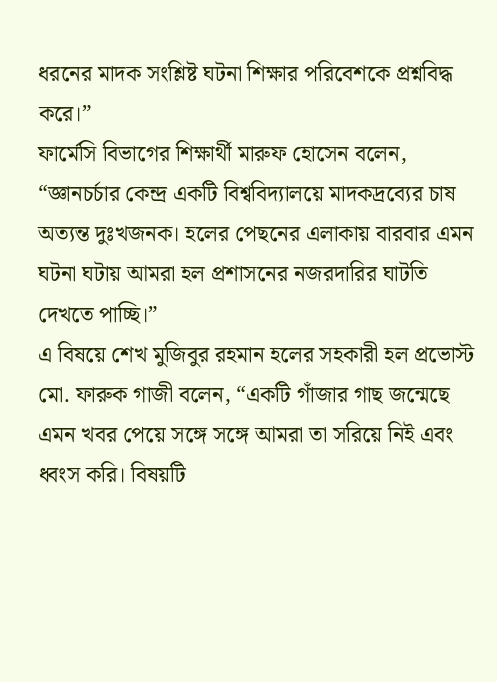ধরনের মাদক সংশ্লিষ্ট ঘটনা শিক্ষার পরিবেশকে প্রশ্নবিদ্ধ করে।”
ফার্মেসি বিভাগের শিক্ষার্থী মারুফ হোসেন বলেন, “জ্ঞানচর্চার কেন্দ্র একটি বিশ্ববিদ্যালয়ে মাদকদ্রব্যের চাষ অত্যন্ত দুঃখজনক। হলের পেছনের এলাকায় বারবার এমন ঘটনা ঘটায় আমরা হল প্রশাসনের নজরদারির ঘাটতি দেখতে পাচ্ছি।”
এ বিষয়ে শেখ মুজিবুর রহমান হলের সহকারী হল প্রভোস্ট মো. ফারুক গাজী বলেন, “একটি গাঁজার গাছ জন্মেছে এমন খবর পেয়ে সঙ্গে সঙ্গে আমরা তা সরিয়ে নিই এবং ধ্বংস করি। বিষয়টি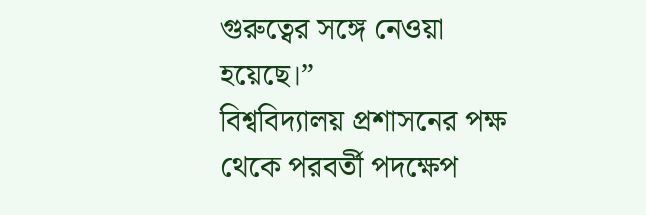গুরুত্বের সঙ্গে নেওয়া হয়েছে।”
বিশ্ববিদ্যালয় প্রশাসনের পক্ষ থেকে পরবর্তী পদক্ষেপ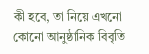কী হবে, তা নিয়ে এখনো কোনো আনুষ্ঠানিক বিবৃতি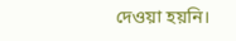দেওয়া হয়নি।